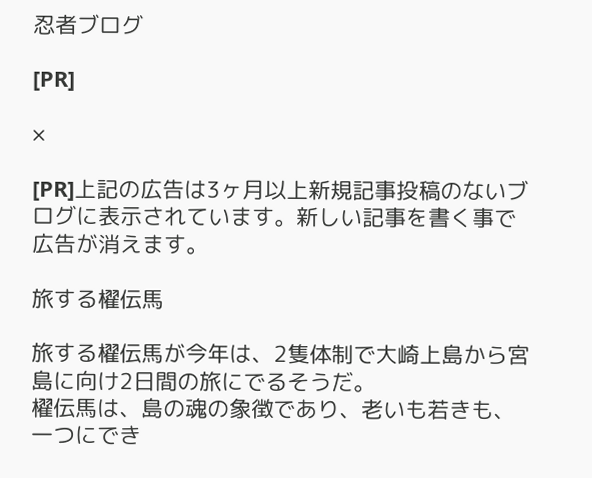忍者ブログ

[PR]

×

[PR]上記の広告は3ヶ月以上新規記事投稿のないブログに表示されています。新しい記事を書く事で広告が消えます。

旅する櫂伝馬

旅する櫂伝馬が今年は、2隻体制で大崎上島から宮島に向け2日間の旅にでるそうだ。
櫂伝馬は、島の魂の象徴であり、老いも若きも、一つにでき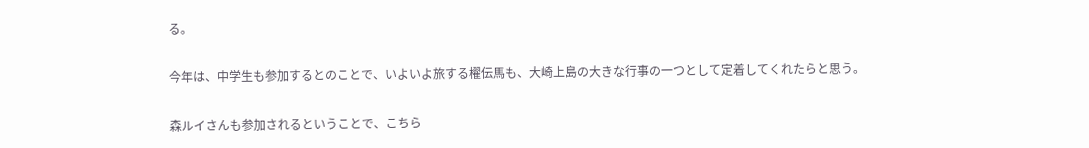る。

今年は、中学生も参加するとのことで、いよいよ旅する櫂伝馬も、大崎上島の大きな行事の一つとして定着してくれたらと思う。

森ルイさんも参加されるということで、こちら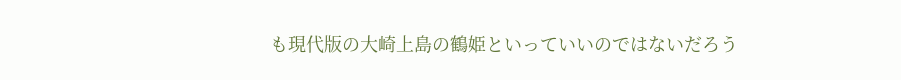も現代版の大崎上島の鶴姫といっていいのではないだろう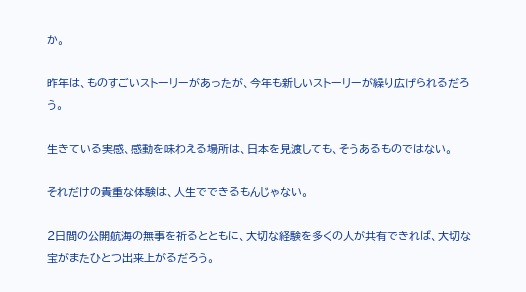か。

昨年は、ものすごいストーリーがあったが、今年も新しいストーリーが繰り広げられるだろう。

生きている実感、感動を味わえる場所は、日本を見渡しても、そうあるものではない。

それだけの貴重な体験は、人生でできるもんじゃない。

2日間の公開航海の無事を祈るとともに、大切な経験を多くの人が共有できれば、大切な宝がまたひとつ出来上がるだろう。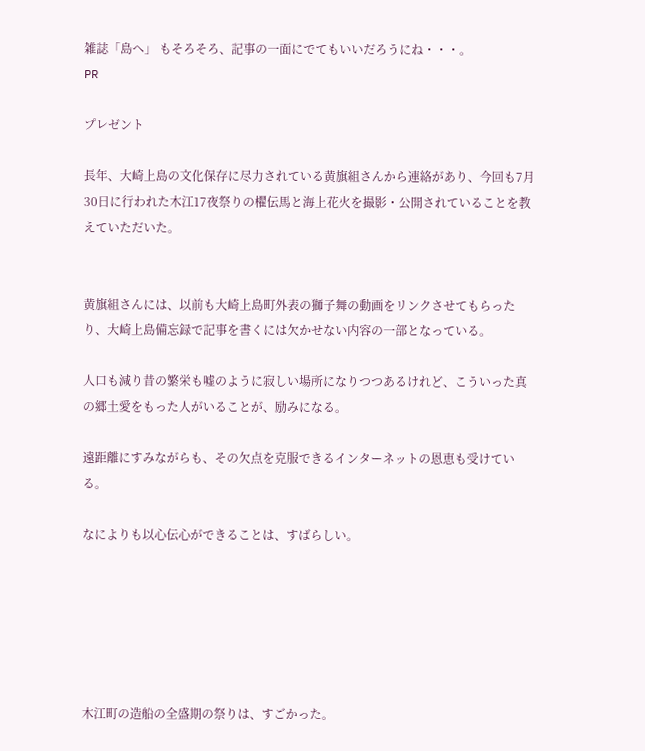雑誌「島へ」 もそろそろ、記事の一面にでてもいいだろうにね・・・。
PR

プレゼント

長年、大崎上島の文化保存に尽力されている黄旗組さんから連絡があり、今回も7月30日に行われた木江17夜祭りの櫂伝馬と海上花火を撮影・公開されていることを教えていただいた。


黄旗組さんには、以前も大崎上島町外表の獅子舞の動画をリンクさせてもらったり、大崎上島備忘録で記事を書くには欠かせない内容の一部となっている。

人口も減り昔の繁栄も嘘のように寂しい場所になりつつあるけれど、こういった真の郷土愛をもった人がいることが、励みになる。

遠距離にすみながらも、その欠点を克服できるインターネットの恩恵も受けている。

なによりも以心伝心ができることは、すばらしい。






木江町の造船の全盛期の祭りは、すごかった。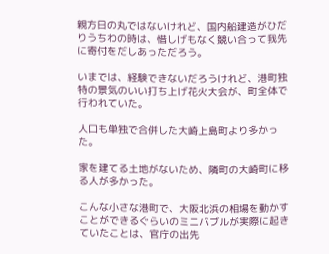親方日の丸ではないけれど、国内船建造がひだりうちわの時は、惜しげもなく競い合って我先に寄付をだしあっただろう。

いまでは、経験できないだろうけれど、港町独特の景気のいい打ち上げ花火大会が、町全体で行われていた。

人口も単独で合併した大崎上島町より多かった。

家を建てる土地がないため、隣町の大崎町に移る人が多かった。

こんな小さな港町で、大阪北浜の相場を動かすことができるぐらいのミニバブルが実際に起きていたことは、官庁の出先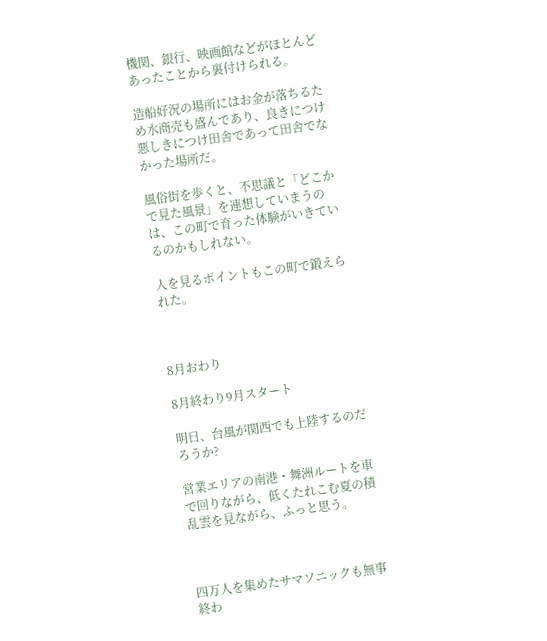機関、銀行、映画館などがほとんどあったことから裏付けられる。

造船好況の場所にはお金が落ちるため水商売も盛んであり、良きにつけ悪しきにつけ田舎であって田舎でなかった場所だ。

風俗街を歩くと、不思議と「どこかで見た風景」を連想していまうのは、この町で育った体験がいきているのかもしれない。

人を見るポイントもこの町で鍛えられた。



8月おわり

8月終わり9月スタート

明日、台風が関西でも上陸するのだろうか?

営業エリアの南港・舞洲ルートを車で回りながら、低くたれこむ夏の積乱雲を見ながら、ふっと思う。



四万人を集めたサマソニックも無事終わ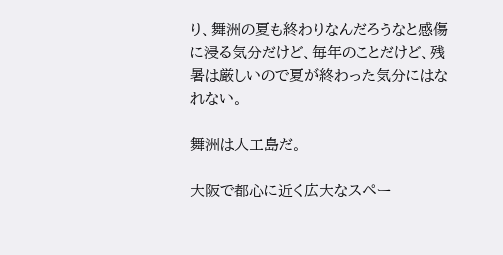り、舞洲の夏も終わりなんだろうなと感傷に浸る気分だけど、毎年のことだけど、残暑は厳しいので夏が終わった気分にはなれない。

舞洲は人工島だ。

大阪で都心に近く広大なスペー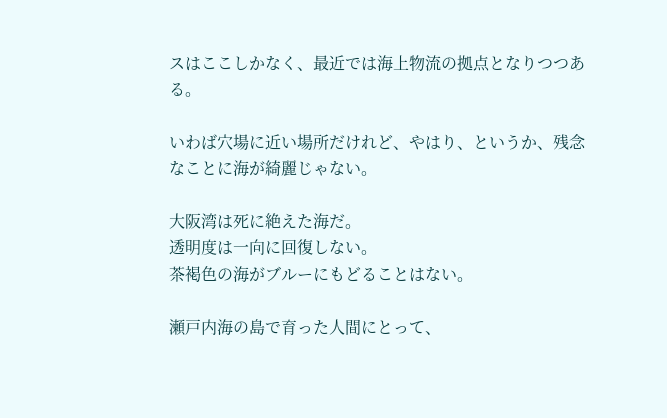スはここしかなく、最近では海上物流の拠点となりつつある。

いわば穴場に近い場所だけれど、やはり、というか、残念なことに海が綺麗じゃない。

大阪湾は死に絶えた海だ。
透明度は一向に回復しない。
茶褐色の海がブルーにもどることはない。

瀬戸内海の島で育った人間にとって、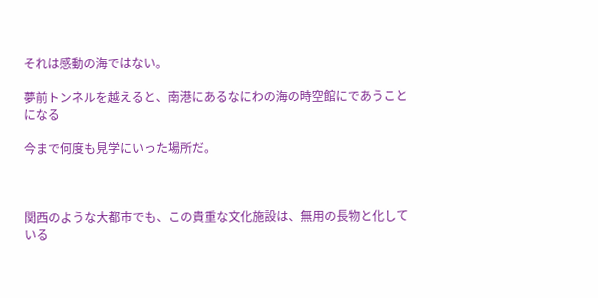それは感動の海ではない。

夢前トンネルを越えると、南港にあるなにわの海の時空館にであうことになる

今まで何度も見学にいった場所だ。



関西のような大都市でも、この貴重な文化施設は、無用の長物と化している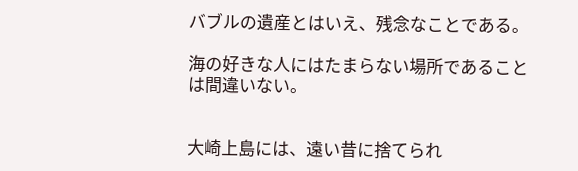バブルの遺産とはいえ、残念なことである。

海の好きな人にはたまらない場所であることは間違いない。


大崎上島には、遠い昔に捨てられ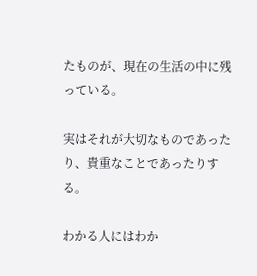たものが、現在の生活の中に残っている。

実はそれが大切なものであったり、貴重なことであったりする。

わかる人にはわか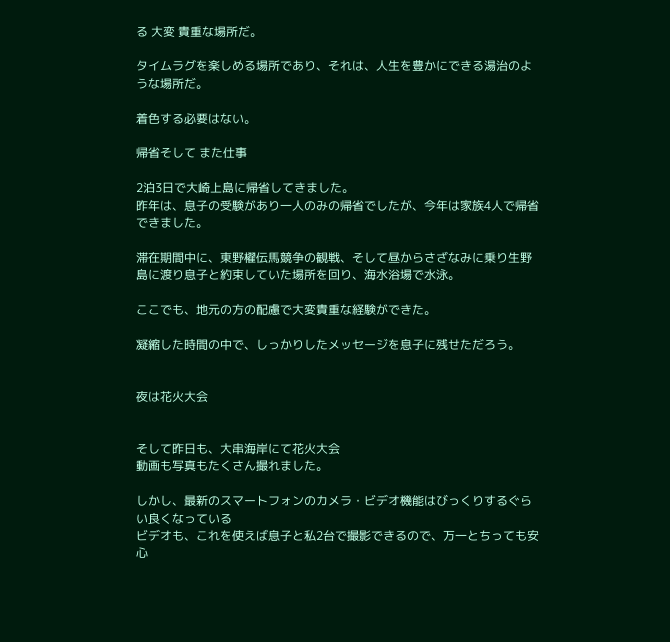る 大変 貴重な場所だ。

タイムラグを楽しめる場所であり、それは、人生を豊かにできる湯治のような場所だ。

着色する必要はない。

帰省そして また仕事

2泊3日で大崎上島に帰省してきました。
昨年は、息子の受験があり一人のみの帰省でしたが、今年は家族4人で帰省できました。

滞在期間中に、東野櫂伝馬競争の観戦、そして昼からさざなみに乗り生野島に渡り息子と約束していた場所を回り、海水浴場で水泳。

ここでも、地元の方の配慮で大変貴重な経験ができた。

凝縮した時間の中で、しっかりしたメッセージを息子に残せただろう。


夜は花火大会


そして昨日も、大串海岸にて花火大会
動画も写真もたくさん撮れました。

しかし、最新のスマートフォンのカメラ・ビデオ機能はびっくりするぐらい良くなっている
ビデオも、これを使えば息子と私2台で撮影できるので、万一とちっても安心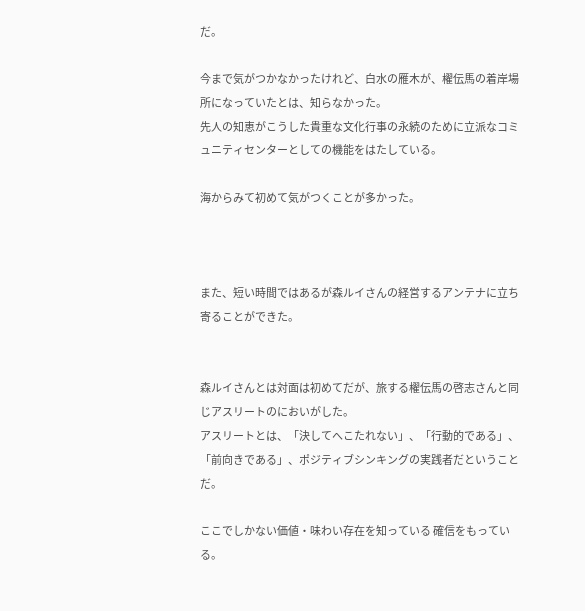だ。

今まで気がつかなかったけれど、白水の雁木が、櫂伝馬の着岸場所になっていたとは、知らなかった。
先人の知恵がこうした貴重な文化行事の永続のために立派なコミュニティセンターとしての機能をはたしている。

海からみて初めて気がつくことが多かった。



また、短い時間ではあるが森ルイさんの経営するアンテナに立ち寄ることができた。


森ルイさんとは対面は初めてだが、旅する櫂伝馬の啓志さんと同じアスリートのにおいがした。
アスリートとは、「決してへこたれない」、「行動的である」、「前向きである」、ポジティブシンキングの実践者だということだ。

ここでしかない価値・味わい存在を知っている 確信をもっている。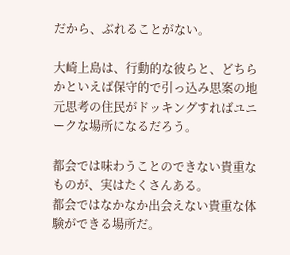だから、ぶれることがない。

大崎上島は、行動的な彼らと、どちらかといえば保守的で引っ込み思案の地元思考の住民がドッキングすればユニークな場所になるだろう。

都会では味わうことのできない貴重なものが、実はたくさんある。
都会ではなかなか出会えない貴重な体験ができる場所だ。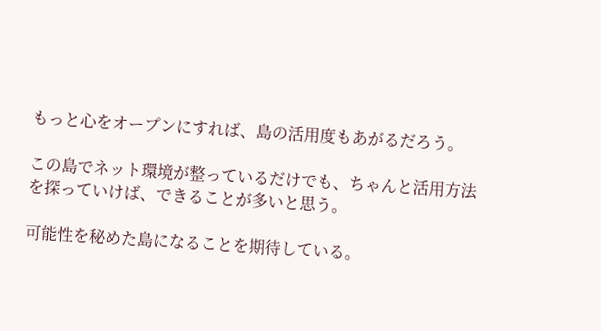もっと心をオープンにすれば、島の活用度もあがるだろう。

この島でネット環境が整っているだけでも、ちゃんと活用方法を探っていけば、できることが多いと思う。

可能性を秘めた島になることを期待している。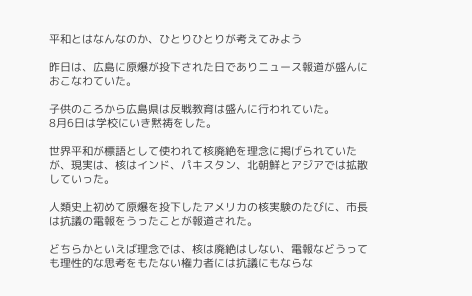平和とはなんなのか、ひとりひとりが考えてみよう

昨日は、広島に原爆が投下された日でありニュース報道が盛んにおこなわていた。

子供のころから広島県は反戦教育は盛んに行われていた。
8月6日は学校にいき黙祷をした。

世界平和が標語として使われて核廃絶を理念に掲げられていたが、現実は、核はインド、パキスタン、北朝鮮とアジアでは拡散していった。

人類史上初めて原爆を投下したアメリカの核実験のたびに、市長は抗議の電報をうったことが報道された。

どちらかといえば理念では、核は廃絶はしない、電報などうっても理性的な思考をもたない権力者には抗議にもならな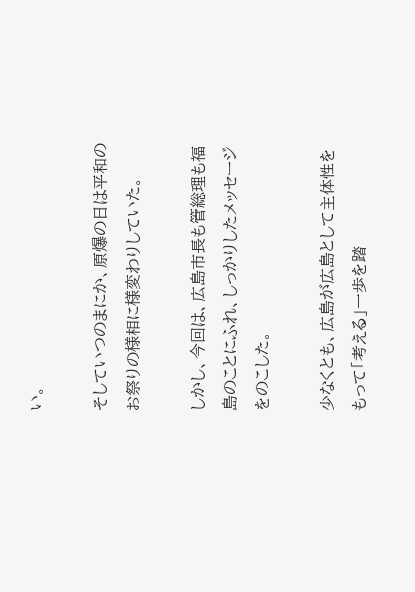い。

そしていつのまにか、原爆の日は平和のお祭りの様相に様変わりしていた。

しかし、今回は、広島市長も管総理も福島のことにふれ、しっかりしたメッセージをのこした。

少なくとも、広島が広島として主体性をもって「考える」一歩を踏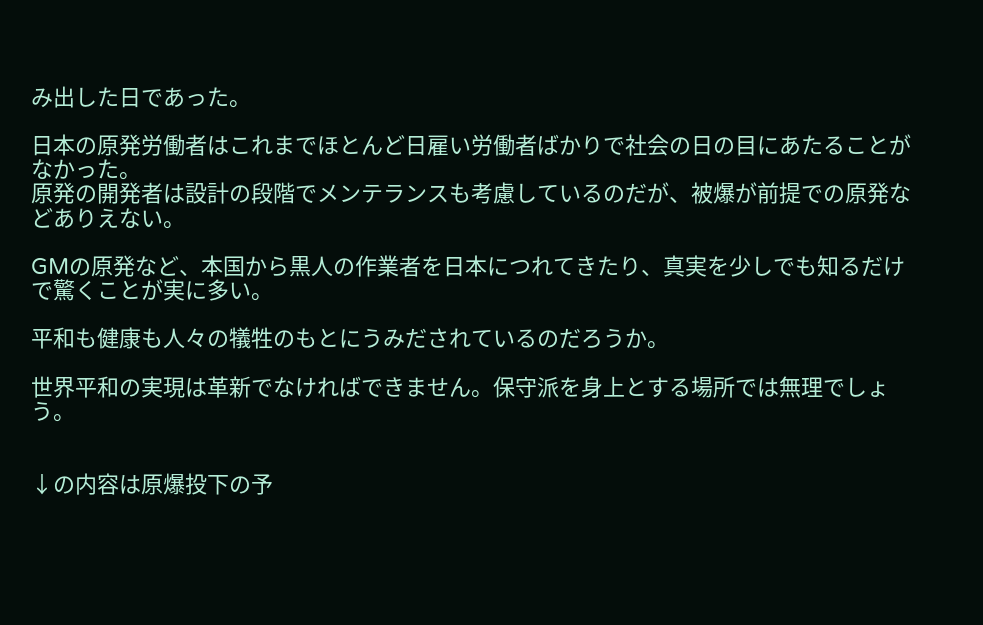み出した日であった。

日本の原発労働者はこれまでほとんど日雇い労働者ばかりで社会の日の目にあたることがなかった。
原発の開発者は設計の段階でメンテランスも考慮しているのだが、被爆が前提での原発などありえない。

GMの原発など、本国から黒人の作業者を日本につれてきたり、真実を少しでも知るだけで驚くことが実に多い。

平和も健康も人々の犠牲のもとにうみだされているのだろうか。

世界平和の実現は革新でなければできません。保守派を身上とする場所では無理でしょう。


↓の内容は原爆投下の予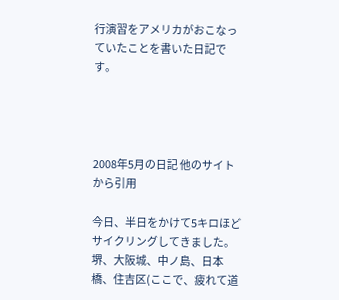行演習をアメリカがおこなっていたことを書いた日記です。




2008年5月の日記 他のサイトから引用

今日、半日をかけて5キロほど サイクリングしてきました。
堺、大阪城、中ノ島、日本橋、住吉区(ここで、疲れて道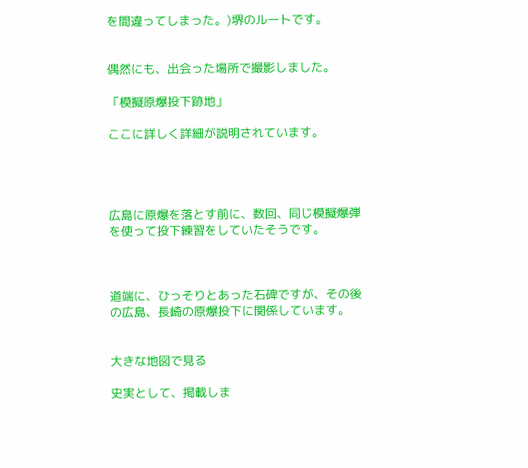を間違ってしまった。)堺のルートです。


偶然にも、出会った場所で撮影しました。

「模擬原爆投下跡地」

ここに詳しく詳細が説明されています。




広島に原爆を落とす前に、数回、同じ模擬爆弾を使って投下練習をしていたそうです。



道端に、ひっそりとあった石碑ですが、その後の広島、長崎の原爆投下に関係しています。


大きな地図で見る

史実として、掲載しま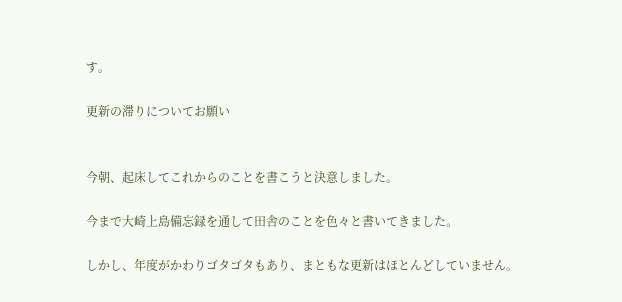す。

更新の滞りについてお願い


今朝、起床してこれからのことを書こうと決意しました。

今まで大崎上島備忘録を通して田舎のことを色々と書いてきました。

しかし、年度がかわりゴタゴタもあり、まともな更新はほとんどしていません。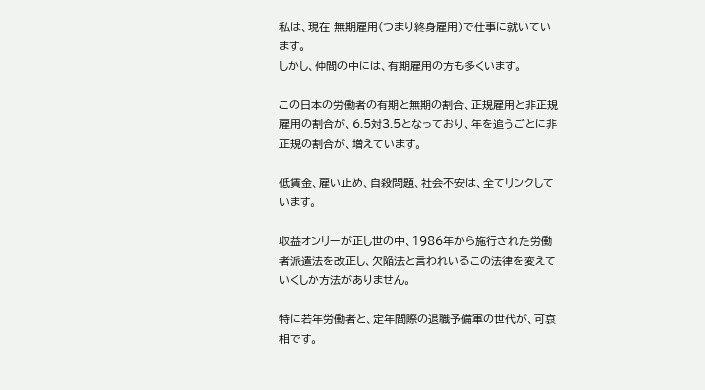私は、現在 無期雇用(つまり終身雇用)で仕事に就いています。
しかし、仲間の中には、有期雇用の方も多くいます。

この日本の労働者の有期と無期の割合、正規雇用と非正規雇用の割合が、6.5対3.5となっており、年を追うごとに非正規の割合が、増えています。

低賃金、雇い止め、自殺問題、社会不安は、全てリンクしています。

収益オンリーが正し世の中、1986年から施行された労働者派遣法を改正し、欠陥法と言われいるこの法律を変えていくしか方法がありません。

特に若年労働者と、定年間際の退職予備軍の世代が、可哀相です。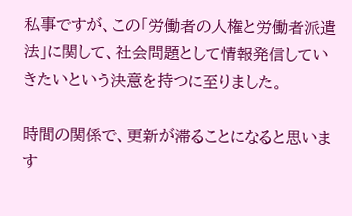私事ですが、この「労働者の人権と労働者派遣法」に関して、社会問題として情報発信していきたいという決意を持つに至りました。

時間の関係で、更新が滞ることになると思います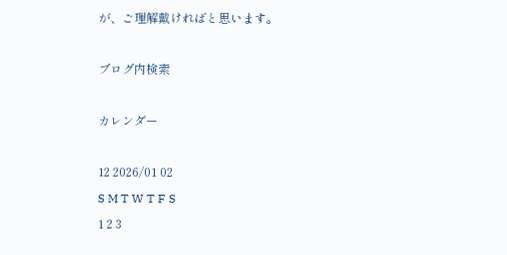が、ご理解戴ければと思います。

ブログ内検索

カレンダー

12 2026/01 02
S M T W T F S
1 2 3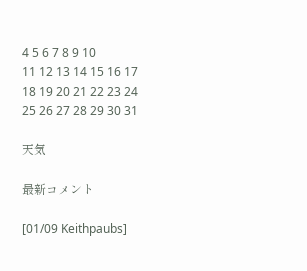4 5 6 7 8 9 10
11 12 13 14 15 16 17
18 19 20 21 22 23 24
25 26 27 28 29 30 31

天気

最新コメント

[01/09 Keithpaubs]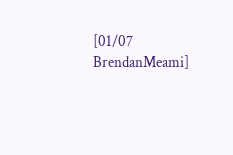[01/07 BrendanMeami]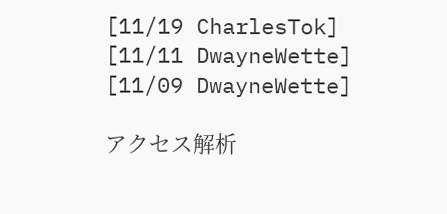[11/19 CharlesTok]
[11/11 DwayneWette]
[11/09 DwayneWette]

アクセス解析